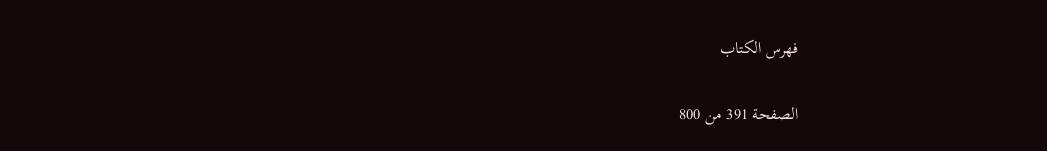فهرس الكتاب

الصفحة 391 من 800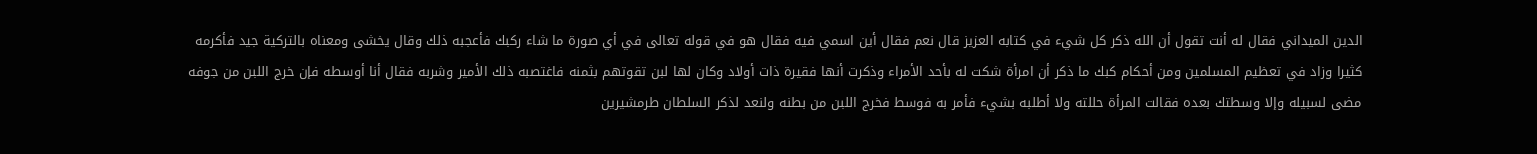الدين الميداني فقال له أنت تقول أن الله ذكر كل شيء في كتابه العزيز قال نعم فقال أين اسمي فيه فقال هو في قوله تعالى في أي صورة ما شاء ركبك فأعجبه ذلك وقال يخشى ومعناه بالتركية جيد فأكرمه كثيرا وزاد في تعظيم المسلمين ومن أحكام كبك ما ذكر أن امرأة شكت له بأحد الأمراء وذكرت أنها فقيرة ذات أولاد وكان لها لبن تقوتهم بثمنه فاغتصبه ذلك الأمير وشربه فقال أنا أوسطه فإن خرج اللبن من جوفه مضى لسبيله وإلا وسطتك بعده فقالت المرأة حللته ولا أطلبه بشيء فأمر به فوسط فخرج اللبن من بطنه ولنعد لذكر السلطان طرمشيرين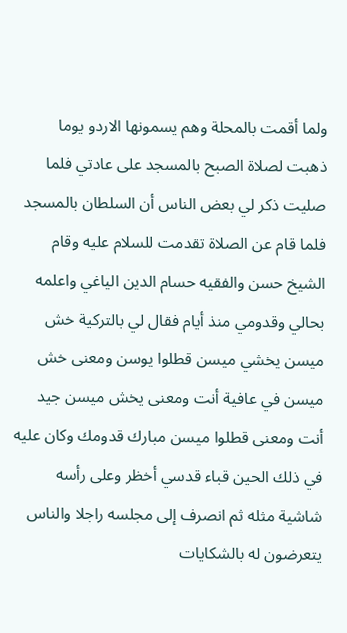ولما أقمت بالمحلة وهم يسمونها الاردو يوما ذهبت لصلاة الصبح بالمسجد على عادتي فلما صليت ذكر لي بعض الناس أن السلطان بالمسجد فلما قام عن الصلاة تقدمت للسلام عليه وقام الشيخ حسن والفقيه حسام الدين الياغي واعلمه بحالي وقدومي منذ أيام فقال لي بالتركية خش ميسن يخشي ميسن قطلوا يوسن ومعنى خش ميسن في عافية أنت ومعنى يخش ميسن جيد أنت ومعنى قطلوا ميسن مبارك قدومك وكان عليه في ذلك الحين قباء قدسي أخظر وعلى رأسه شاشية مثله ثم انصرف إلى مجلسه راجلا والناس يتعرضون له بالشكايات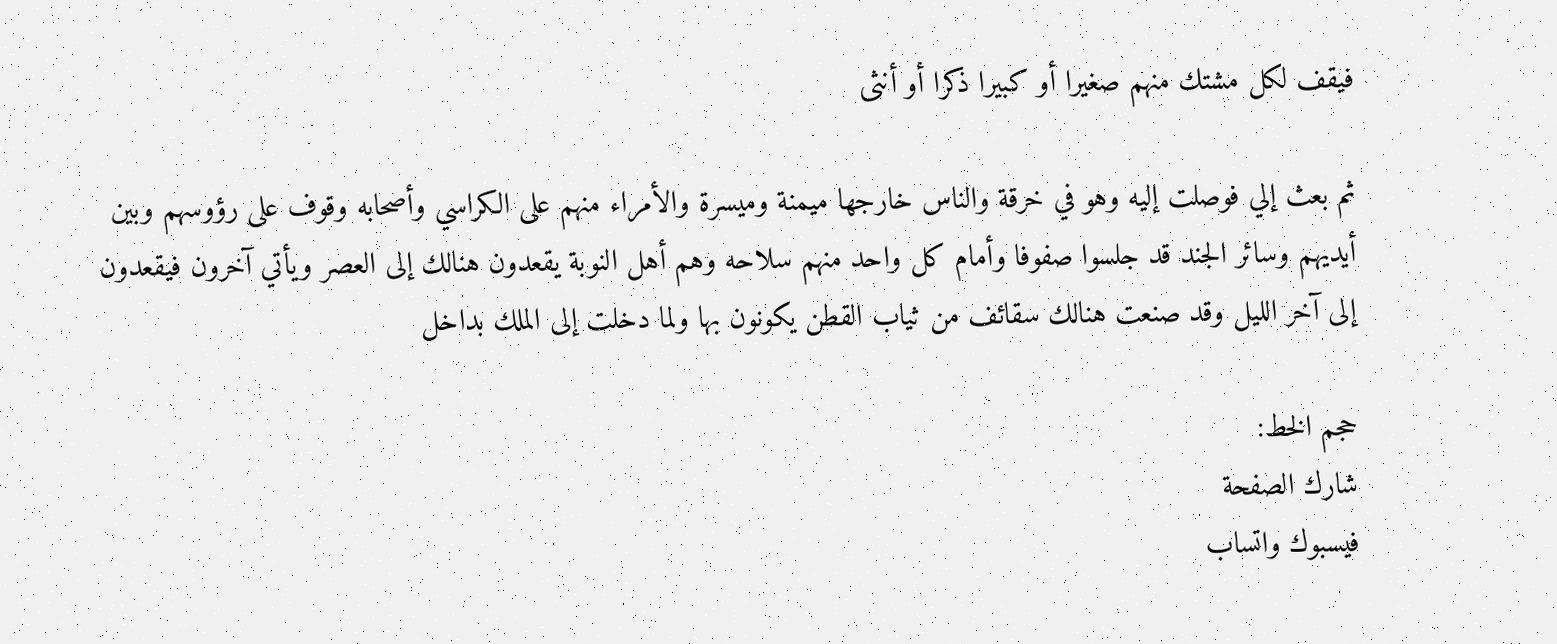فيقف لكل مشتك منهم صغيرا أو كبيرا ذكرا أو أنثى

ثم بعث إلي فوصلت إليه وهو في خرقة والناس خارجها ميمنة وميسرة والأمراء منهم على الكراسي وأصحابه وقوف على رؤوسهم وبين أيديهم وسائر الجند قد جلسوا صفوفا وأمام كل واحد منهم سلاحه وهم أهل النوبة يقعدون هنالك إلى العصر ويأتي آخرون فيقعدون إلى آخر الليل وقد صنعت هنالك سقائف من ثياب القطن يكونون بها ولما دخلت إلى الملك بداخل

حجم الخط:
شارك الصفحة
فيسبوك واتساب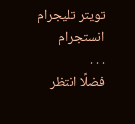تويتر تليجرام انستجرام
. . .
فضلًا انتظر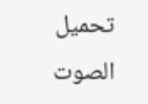تحميل الصوت